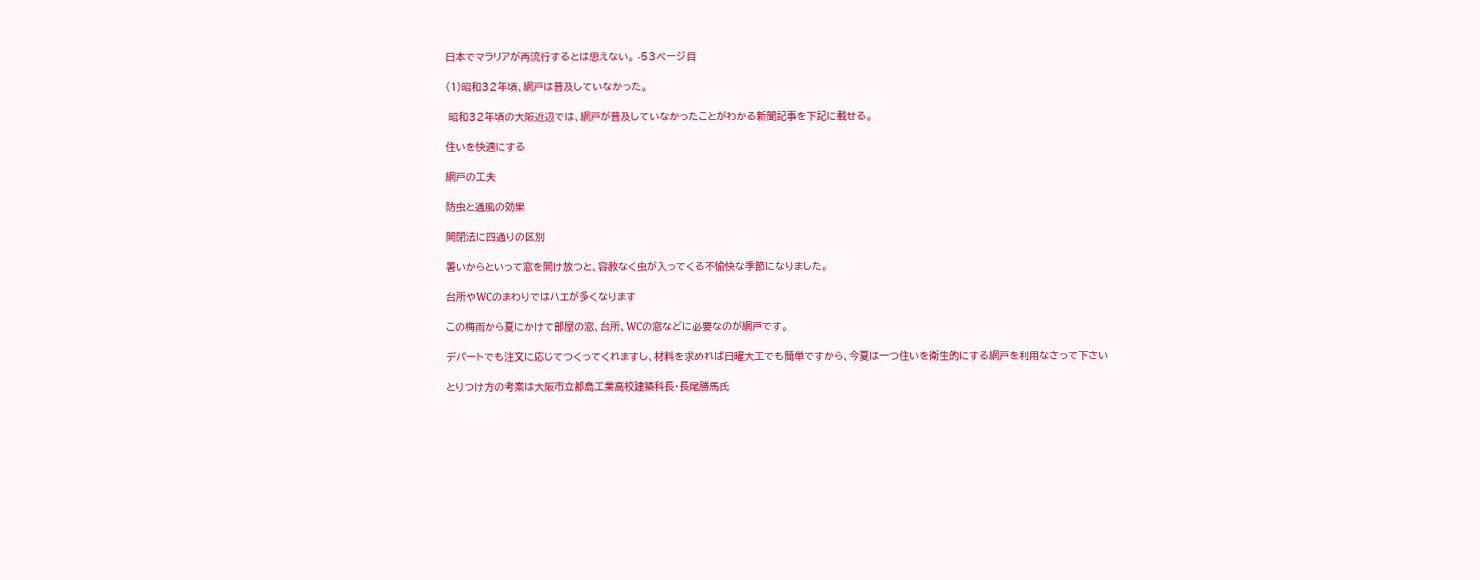日本でマラリアが再流行するとは思えない。 -53ページ目

(1)昭和32年頃、網戸は普及していなかった。

 昭和32年頃の大阪近辺では、網戸が普及していなかったことがわかる新聞記事を下記に載せる。

住いを快適にする

網戸の工夫

防虫と通風の効果

開閉法に四通りの区別

暑いからといって窓を開け放つと、容赦なく虫が入ってくる不愉快な季節になりました。

台所やWCのまわりではハエが多くなります

この梅雨から夏にかけて部屋の窓、台所、WCの窓などに必要なのが網戸です。

デパートでも注文に応じてつくってくれますし、材料を求めれば日曜大工でも簡単ですから、今夏は一つ住いを衛生的にする網戸を利用なさって下さい

とりつけ方の考案は大阪市立都島工業高校建築科長・長尾勝馬氏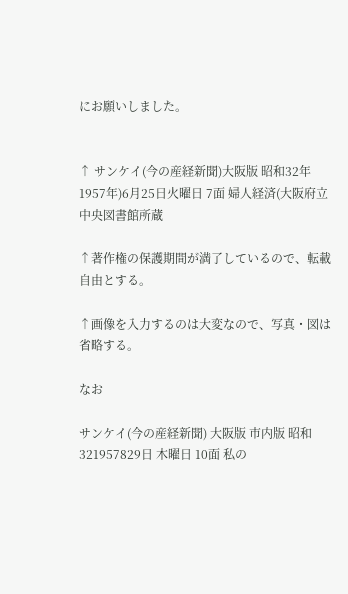にお願いしました。


↑ サンケイ(今の産経新聞)大阪版 昭和32年1957年)6月25日火曜日 7面 婦人経済(大阪府立中央図書館所蔵

↑著作権の保護期間が満了しているので、転載自由とする。

↑画像を入力するのは大変なので、写真・図は省略する。

なお

サンケイ(今の産経新聞) 大阪版 市内版 昭和321957829日 木曜日 10面 私の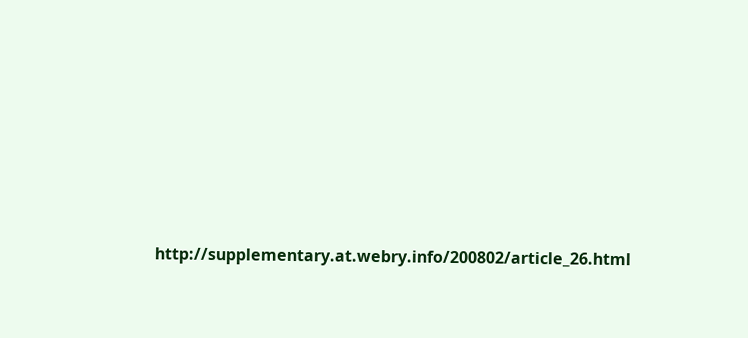http://supplementary.at.webry.info/200802/article_26.html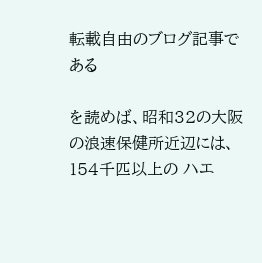転載自由のブログ記事である

を読めば、昭和32の大阪の浪速保健所近辺には、154千匹以上の ハエ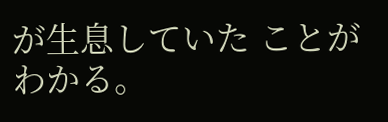が生息していた ことがわかる。